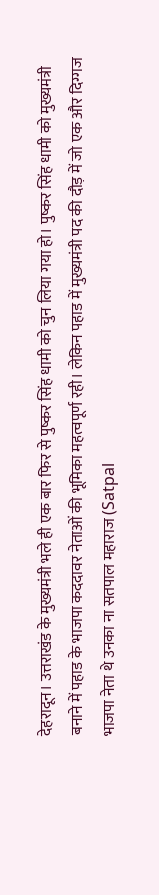देहरादून। उत्तराखंड के मुख्यमंत्री भले ही एक बार फिर से पुष्कर सिंह धामी को चुन लिया गया हो। पुष्कर सिंह धामी को मुख्यमंत्री बनाने में पहाड के भाजपा कददावर नेताओं की भूमिका महत्वपूर्ण रही। लेकिन पहाड में मुख्यमंत्री पद की दौड़ में जो एक और दिग्गज भाजपा नेता थे उनका ना सतपाल महाराज (Satpal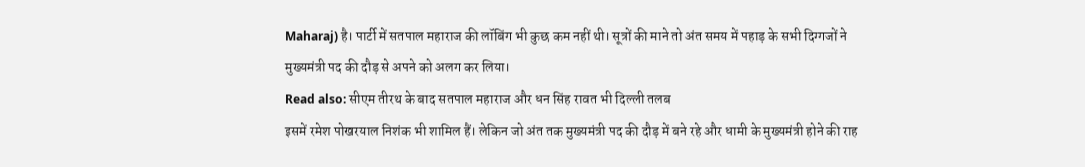Maharaj) है। पार्टी में सतपाल महाराज की लॉबिंग भी कुछ कम नहीं थी। सूत्रों की माने तो अंत समय में पहाड़ के सभी दिग्गजों ने मुख्यमंत्री पद की दौड़ से अपने को अलग कर लिया।
Read also: सीएम तीरथ के बाद सतपाल महाराज और धन सिंह रावत भी दिल्ली तलब
इसमें रमेश पोखरयाल निशंक भी शामिल हैं। लेकिन जो अंत तक मुख्यमंत्री पद की दौड़ में बने रहे और धामी के मुख्यमंत्री होने की राह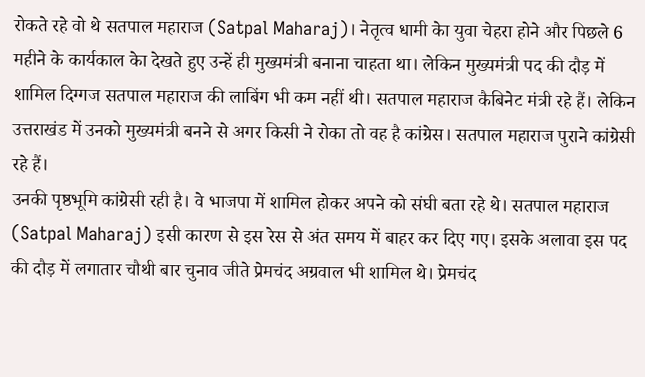रोकते रहे वो थे सतपाल महाराज (Satpal Maharaj)। नेतृत्व धामी केा युवा चेहरा होने और पिछले 6 महीने के कार्यकाल केा देखते हुए उन्हें ही मुख्यमंत्री बनाना चाहता था। लेकिन मुख्यमंत्री पद की दौड़ में शामिल दिग्गज सतपाल महाराज की लाबिंग भी कम नहीं थी। सतपाल महाराज कैबिनेट मंत्री रहे हैं। लेकिन उत्तराखंड में उनको मुख्यमंत्री बनने से अगर किसी ने रोका तो वह है कांग्रेस। सतपाल महाराज पुराने कांग्रेसी रहे हैं।
उनकी पृष्ठभूमि कांग्रेसी रही है। वे भाजपा में शामिल होकर अपने को संघी बता रहे थे। सतपाल महाराज (Satpal Maharaj) इसी कारण से इस रेस से अंत समय में बाहर कर दिए गए। इसके अलावा इस पद की दौड़ में लगातार चौथी बार चुनाव जीते प्रेमचंद अग्रवाल भी शामिल थे। प्रेमचंद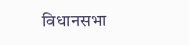विधानसभा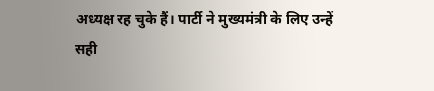अध्यक्ष रह चुके हैं। पार्टी ने मुख्यमंत्री के लिए उन्हें सही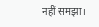नहीं समझा।